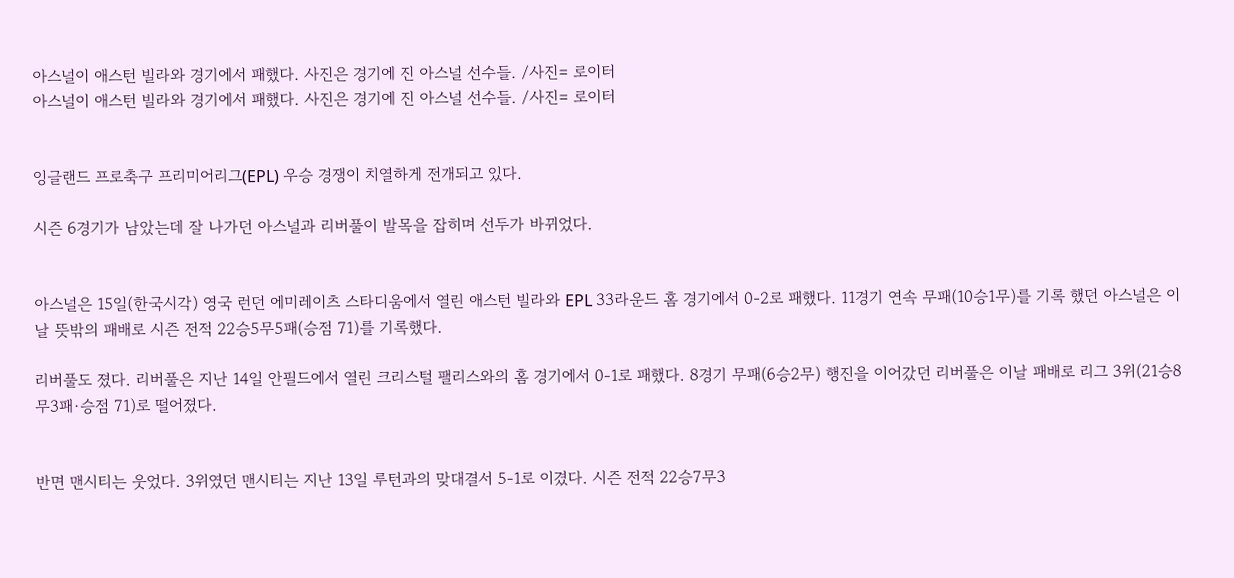아스널이 애스턴 빌라와 경기에서 패했다. 사진은 경기에 진 아스널 선수들. /사진= 로이터
아스널이 애스턴 빌라와 경기에서 패했다. 사진은 경기에 진 아스널 선수들. /사진= 로이터


잉글랜드 프로축구 프리미어리그(EPL) 우승 경쟁이 치열하게 전개되고 있다.

시즌 6경기가 남았는데 잘 나가던 아스널과 리버풀이 발목을 잡히며 선두가 바뀌었다.


아스널은 15일(한국시각) 영국 런던 에미레이츠 스타디움에서 열린 애스턴 빌라와 EPL 33라운드 홈 경기에서 0-2로 패했다. 11경기 연속 무패(10승1무)를 기록 했던 아스널은 이날 뜻밖의 패배로 시즌 전적 22승5무5패(승점 71)를 기록했다.

리버풀도 졌다. 리버풀은 지난 14일 안필드에서 열린 크리스털 팰리스와의 홈 경기에서 0-1로 패했다. 8경기 무패(6승2무) 행진을 이어갔던 리버풀은 이날 패배로 리그 3위(21승8무3패·승점 71)로 떨어졌다.


반면 맨시티는 웃었다. 3위였던 맨시티는 지난 13일 루턴과의 맞대결서 5-1로 이겼다. 시즌 전적 22승7무3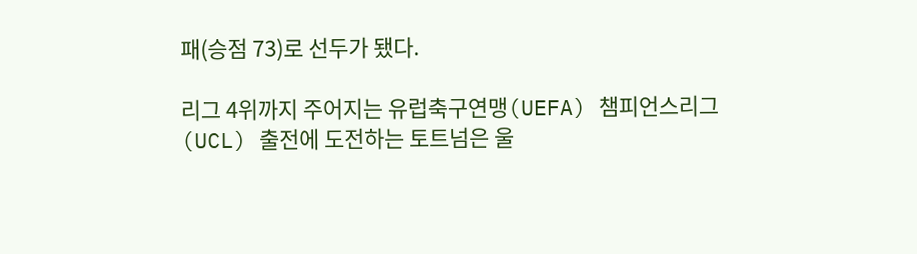패(승점 73)로 선두가 됐다.

리그 4위까지 주어지는 유럽축구연맹(UEFA) 챔피언스리그(UCL) 출전에 도전하는 토트넘은 울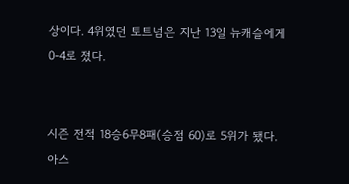상이다. 4위였던 토트넘은 지난 13일 뉴캐슬에게 0-4로 졌다.


시즌 전적 18승6무8패(승점 60)로 5위가 됐다. 아스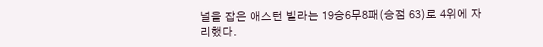널을 잡은 애스턴 빌라는 19승6무8패(승점 63)로 4위에 자리했다.